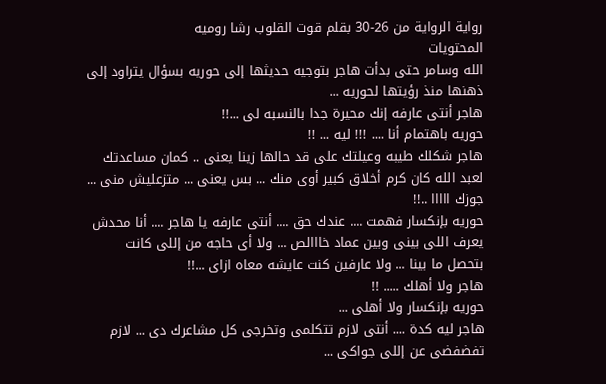رواية الرواية من 26-30 بقلم قوت القلوب رشا روميه
المحتويات
الله وسامر حتى بدأت هاجر بتوجيه حديثها إلى حوريه بسؤال يتراود إلى ذهنها منذ رؤيتها لحوريه ...
هاجر أنتى عارفه إنك محيرة جدا بالنسبه لى ...!!
حوريه باهتمام أنا .... !!! ليه ... !!
هاجر شكلك طيبه وعيلتك على قد حالها زينا يعنى .. كمان مساعدتك لعبد الله كان كرم أخلاق كبير أوى منك ... بس يعنى ... متزعليش منى ... جوزك ااااا ..!!
حوريه بإنكسار فهمت .... عندك حق .... أنتى عارفه يا هاجر .... أنا محدش يعرف اللى بينى وبين عماد خااالص ... ولا أى حاجه من إللى كانت بتحصل ما بينا ... ولا عارفين كنت عايشه معاه ازاى ...!!
هاجر ولا أهلك ..... !!
حوريه بإنكسار ولا أهلى ...
هاجر ليه كدة .... أنتى لازم تتكلمى وتخرجى كل مشاعرك دى ... لازم تفضفضى عن إللى جواكى ...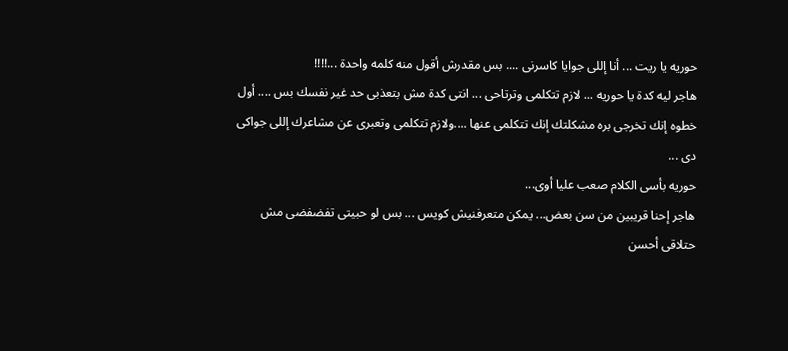حوريه يا ريت ... أنا إللى جوايا كاسرنى .... بس مقدرش أقول منه كلمه واحدة ...!!!!
هاجر ليه كدة يا حوريه ... لازم تتكلمى وترتاحى ... انتى كدة مش بتعذبى حد غير نفسك بس .... أول خطوه إنك تخرجى بره مشكلتك إنك تتكلمى عنها ....ولازم تتكلمى وتعبرى عن مشاعرك إللى جواكى دى ...
حوريه بأسى الكلام صعب عليا أوى...
هاجر إحنا قريبين من سن بعض... يمكن متعرفنيش كويس ... بس لو حبيتى تفضفضى مش حتلاقى أحسن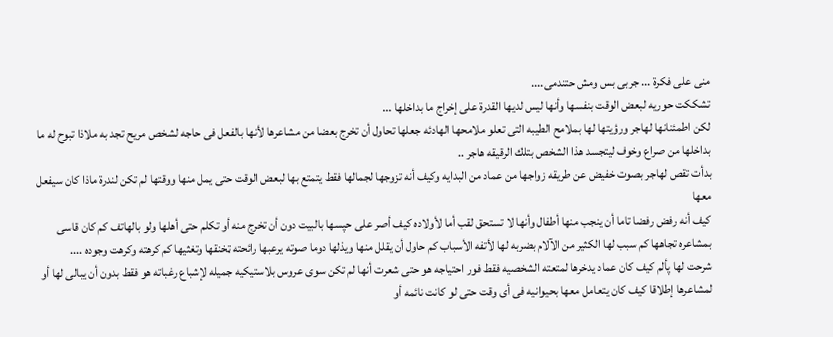منى على فكرة ... جربى بس ومش حتندمى....
تشككت حوريه لبعض الوقت بنفسها وأنها ليس لديها القدرة على إخراج ما بداخلها ...
لكن اطمئنانها لهاجر ورؤيتها لها بملامح الطيبه التى تعلو ملامحها الهادئه جعلها تحاول أن تخرج بعضا من مشاعرها لأنها بالفعل فى حاجه لشخص مريح تجد به ملاذا تبوح له ما بداخلها من صراع وخوف ليتجسد هذا الشخص بتلك الرقيقه هاجر ..
بدأت تقص لهاجر بصوت خفيض عن طريقه زواجها من عماد من البدايه وكيف أنه تزوجها لجمالها فقط يتمتع بها لبعض الوقت حتى يمل منها ووقتها لم تكن لندرة ماذا كان سيفعل معها
كيف أنه رفض رفضا تاما أن ينجب منها أطفال وأنها لا تستحق لقب أما لأولاده كيف أصر على حپسها بالبيت دون أن تخرج منه أو تكلم حتى أهلها ولو بالهاتف كم كان قاسى بمشاعره تجاهها كم سبب لها الكثير من الآلام بضربه لها لأتفه الأسباب كم حاول أن يقلل منها ويذلها دوما صوته يرعبها رائحته ټخنقها وتغثيها كم كرهته وکرهت وجوده ....
شرحت لها پألم كيف كان عماد يدخرها لمتعته الشخصيه فقط فور احتياجه هو حتى شعرت أنها لم تكن سوى عروس بلاستيكيه جميله لإشباع رغباته هو فقط بدون أن يبالى لها أو لمشاعرها إطلاقا كيف كان يتعامل معها بحيوانيه فى أى وقت حتى لو كانت نائمه أو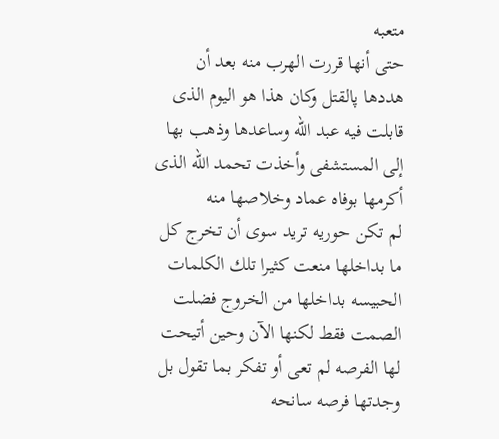متعبه
حتى أنها قررت الهرب منه بعد أن هددها پالقتل وكان هذا هو اليوم الذى قابلت فيه عبد الله وساعدها وذهب بها إلى المستشفى وأخذت تحمد الله الذى أكرمها بوفاه عماد وخلاصها منه
لم تكن حوريه تريد سوى أن تخرج كل ما بداخلها منعت كثيرا تلك الكلمات الحبيسه بداخلها من الخروج فضلت الصمت فقط لكنها الآن وحين أتيحت لها الفرصه لم تعى أو تفكر بما تقول بل وجدتها فرصه سانحه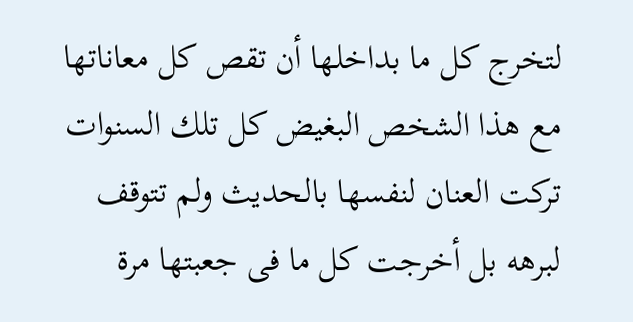لتخرج كل ما بداخلها أن تقص كل معاناتها مع هذا الشخص البغيض كل تلك السنوات تركت العنان لنفسها بالحديث ولم تتوقف لبرهه بل أخرجت كل ما فى جعبتها مرة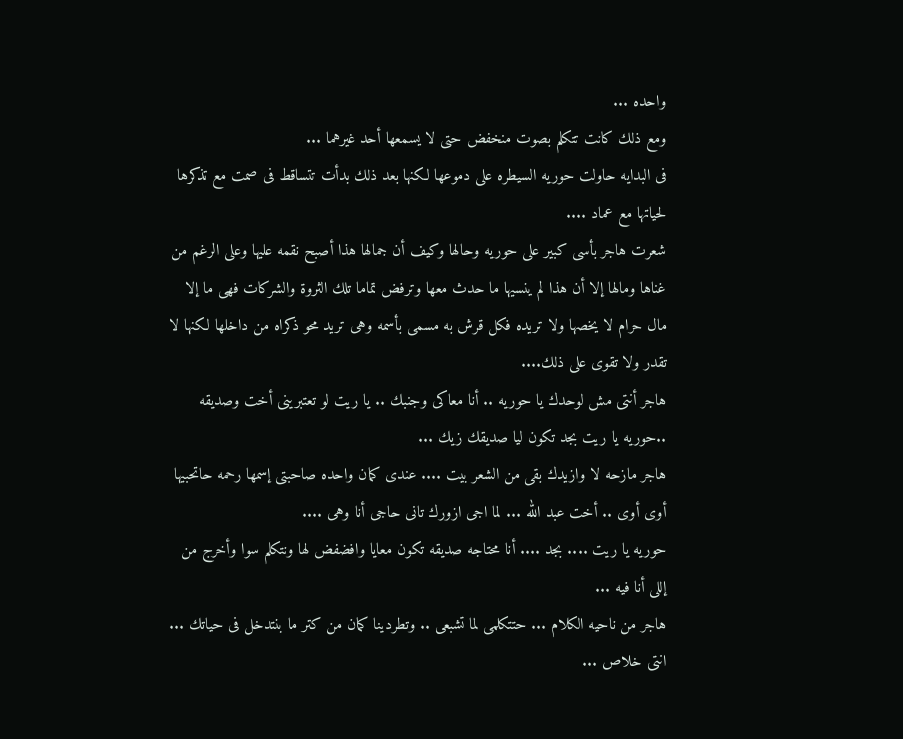واحده ...
ومع ذلك كانت تتكلم بصوت منخفض حتى لا يسمعها أحد غيرهما ...
فى البدايه حاولت حوريه السيطره على دموعها لكنها بعد ذلك بدأت تتساقط فى صمت مع تذكرها لحياتها مع عماد ....
شعرت هاجر بأسى كبير على حوريه وحالها وكيف أن جمالها هذا أصبح نقمه عليها وعلى الرغم من غناها ومالها إلا أن هذا لم ينسيها ما حدث معها وترفض تماما تلك الثروة والشركات فهى ما إلا مال حرام لا يخصها ولا تريده فكل قرش به مسمى بأسمه وهى تريد محو ذكراه من داخلها لكنها لا تقدر ولا تقوى على ذلك....
هاجر أنتى مش لوحدك يا حوريه .. أنا معاكى وجنبك .. يا ريت لو تعتبرينى أخت وصديقه ..حوريه يا ريت بجد تكون ليا صديقك زيك ...
هاجر مازحه لا وازيدك بقى من الشعر بيت .... عندى كمان واحده صاحبتى إسمها رحمه حاتحبيها أوى أوى .. أخت عبد الله ... لما اجى ازورك تانى حاجى أنا وهى ....
حوريه يا ريت .... بجد .... أنا محتاجه صديقه تكون معايا وافضفض لها ونتكلم سوا وأخرج من إللى أنا فيه ...
هاجر من ناحيه الكلام ... حتتكلمى لما تشبعى .. وتطردينا كمان من كتر ما بنتدخل فى حياتك ... انتى خلاص ...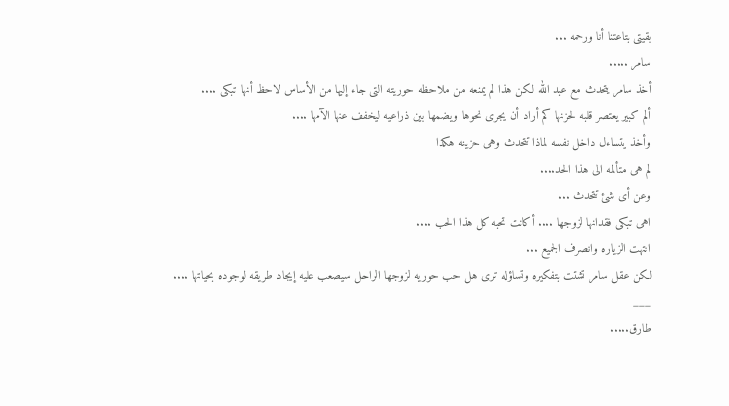بقيتى بتاعتنا أنا ورحمه ...
سامر .....
أخذ سامر يتحدث مع عبد الله لكن هذا لم يمنعه من ملاحظه حوريته التى جاء إليها من الأساس لاحظ أنها تبكى ....
ألم كبير يعتصر قلبه لحزنها كم أراد أن يجرى نحوها ويضمها بين ذراعيه ليخفف عنها الآمها ....
وأخذ يتساءل داخل نفسه لماذا تتحدث وهى حزينه هكذا
لم هى متألمه الى هذا الحد....
وعن أى شئ تتحدث ...
اهى تبكى فقدانها لزوجها .... أكانت تحبه كل هذا الحب ....
انتهت الزياره وانصرف الجميع ...
لكن عقل سامر تشتت بتفكيره وتساؤله ترى هل حب حوريه لزوجها الراحل سيصعب عليه إيجاد طريقه لوجوده بحياتها ....
___
طارق.....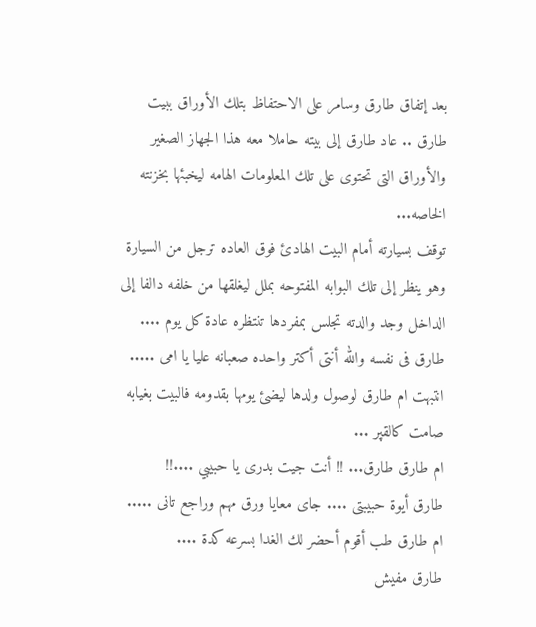بعد إتفاق طارق وسامر على الاحتفاظ بتلك الأوراق ببيت طارق .. عاد طارق إلى بيته حاملا معه هذا الجهاز الصغير والأوراق التى تحتوى على تلك المعلومات الهامه ليخبئها بخزنته الخاصه...
توقف بسيارته أمام البيت الهادئ فوق العاده ترجل من السيارة وهو ينظر إلى تلك البوابه المفتوحه بملل ليغلقها من خلفه دالفا إلى الداخل وجد والدته تجلس بمفردها تنتظره عادة كل يوم ....
طارق فى نفسه والله أنتى أكتر واحده صعبانه عليا يا امى .....
انتبهت ام طارق لوصول ولدها ليضئ يومها بقدومه فالبيت بغيابه صامت كالقپر ...
ام طارق طارق... !! أنت جيت بدرى يا حبيبي ....!!
طارق أيوة حبيبتى .... جاى معايا ورق مهم وراجع تانى .....
ام طارق طب أقوم أحضر لك الغدا بسرعه كدة ....
طارق مفيش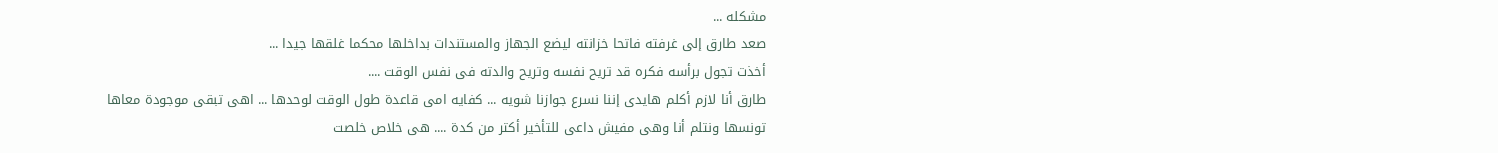مشكله ...
صعد طارق إلى غرفته فاتحا خزانته ليضع الجهاز والمستندات بداخلها محكما غلقها جيدا ...
أخذت تجول برأسه فكره قد تريح نفسه وتريح والدته فى نفس الوقت ....
طارق أنا لازم أكلم هايدى إننا نسرع جوازنا شويه ... كفايه امى قاعدة طول الوقت لوحدها ... اهى تبقى موجودة معاها تونسها ونتلم أنا وهى مفيش داعى للتأخير أكتر من كدة .... هى خلاص خلصت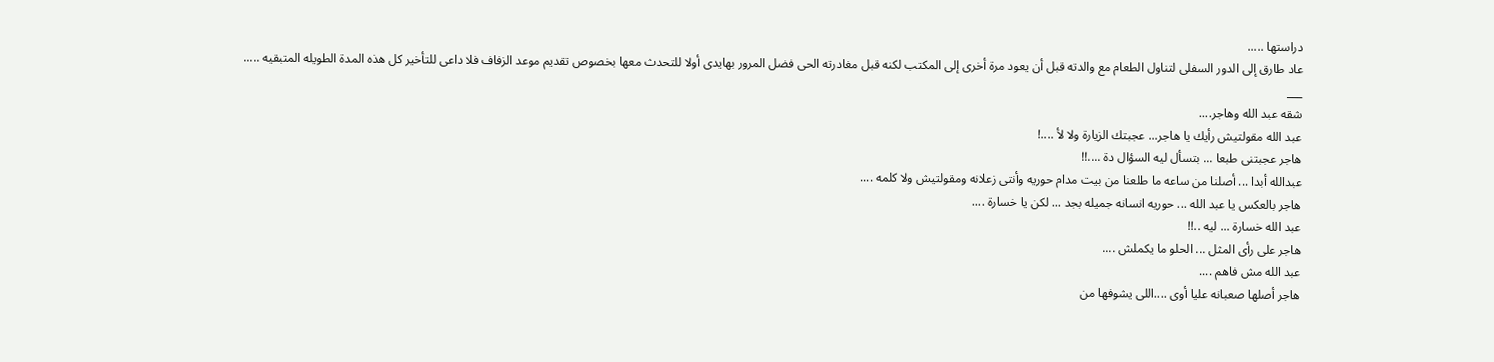دراستها .....
عاد طارق إلى الدور السفلى لتناول الطعام مع والدته قبل أن يعود مرة أخرى إلى المكتب لكنه قبل مغادرته الحى فضل المرور بهايدى أولا للتحدث معها بخصوص تقديم موعد الزفاف فلا داعى للتأخير كل هذه المدة الطويله المتبقيه .....
___
شقه عبد الله وهاجر....
عبد الله مقولتيش رأيك يا هاجر... عجبتك الزيارة ولا لأ ....!
هاجر عجبتنى طبعا ... بتسأل ليه السؤال دة ....!!
عبدالله أبدا ... أصلنا من ساعه ما طلعنا من بيت مدام حوريه وأنتى زعلانه ومقولتيش ولا كلمه ....
هاجر بالعكس يا عبد الله ... حوريه انسانه جميله بجد ... لكن يا خسارة ....
عبد الله خسارة ... ليه ..!!
هاجر على رأى المثل ... الحلو ما يكملش ....
عبد الله مش فاهم ....
هاجر أصلها صعبانه عليا أوى ....اللى يشوفها من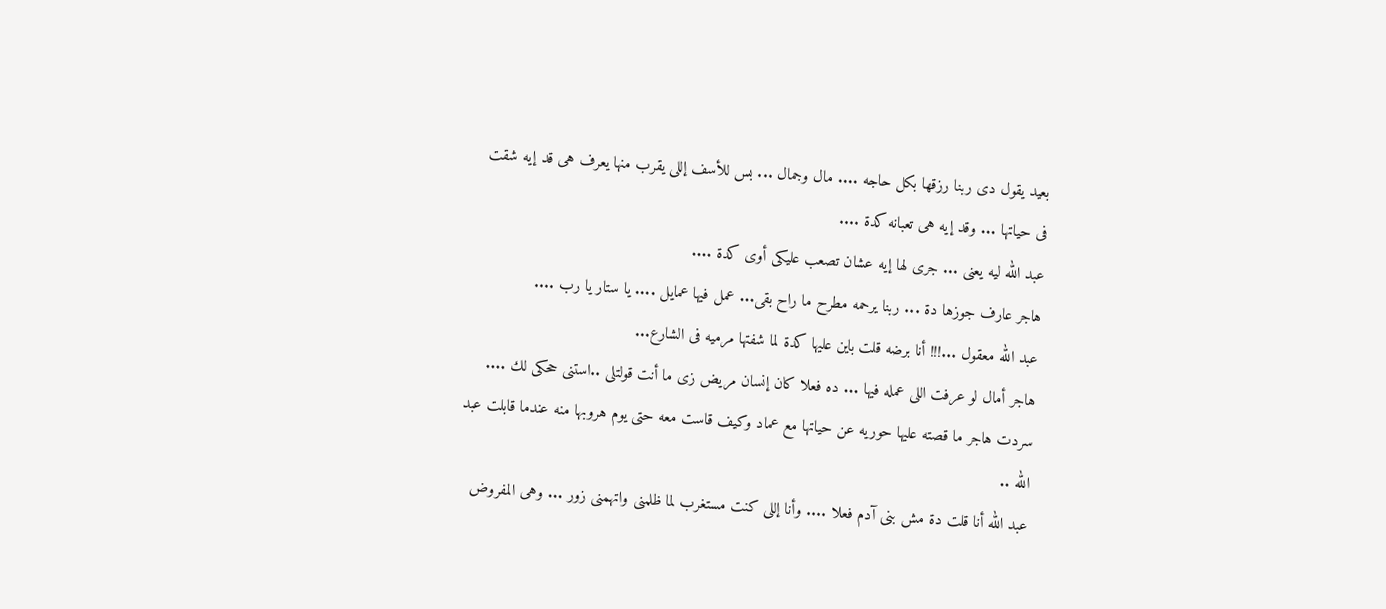بعيد يقول دى ربنا رزقها بكل حاجه .... مال وجمال ... بس للأسف إللى يقرب منها يعرف هى قد إيه شقت فى حياتها ... وقد إيه هى تعبانه كدة ....
عبد الله ليه يعنى ... جرى لها إيه عشان تصعب عليكى أوى كدة ....
هاجر عارف جوزها دة ... ربنا يرحمه مطرح ما راح بقى... عمل فيها عمايل .... يا ستار يا رب ....
عبد الله معقول ...!!! أنا برضه قلت باين عليها كدة لما شفتها مرميه فى الشارع...
هاجر أمال لو عرفت اللى عمله فيها ... ده فعلا كان إنسان مريض زى ما أنت قولتلى ..استنى ححكى لك ....
سردت هاجر ما قصته عليها حوريه عن حياتها مع عماد وكيف قاست معه حتى يوم هروبها منه عندما قابلت عبد الله ..
عبد الله أنا قلت دة مش بنى آدم فعلا .... وأنا إللى كنت مستغرب لما ظلمنى واتهمنى زور ... وهى المفروض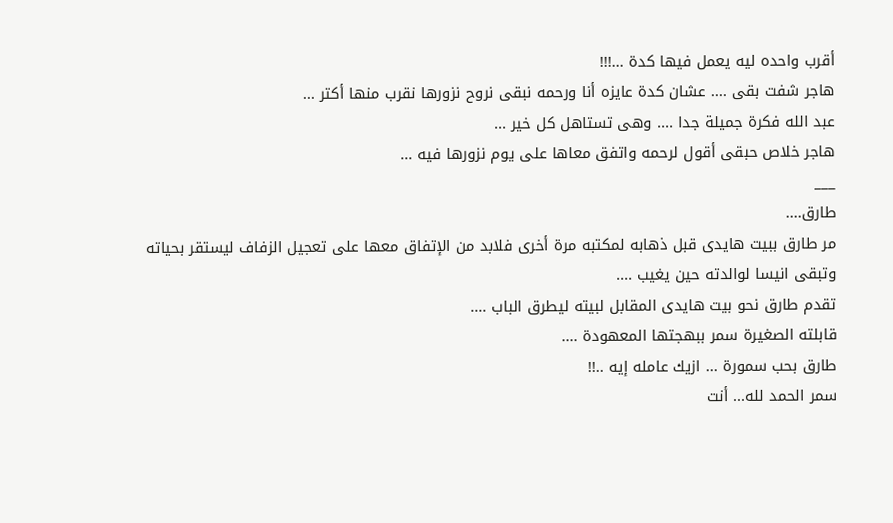أقرب واحده ليه يعمل فيها كدة ...!!!
هاجر شفت بقى .... عشان كدة عايزه أنا ورحمه نبقى نروح نزورها نقرب منها أكتر ...
عبد الله فكرة جميلة جدا .... وهى تستاهل كل خير ...
هاجر خلاص حبقى أقول لرحمه واتفق معاها على يوم نزورها فيه ...
___
طارق....
مر طارق ببيت هايدى قبل ذهابه لمكتبه مرة أخرى فلابد من الإتفاق معها على تعجيل الزفاف ليستقر بحياته وتبقى انيسا لوالدته حين يغيب ....
تقدم طارق نحو بيت هايدى المقابل لبيته ليطرق الباب ....
قابلته الصغيرة سمر ببهجتها المعهودة ....
طارق بحب سمورة ... ازيك عامله إيه ..!!
سمر الحمد لله... أنت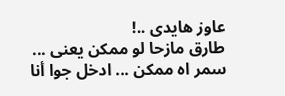عاوز هايدى ..!
طارق مازحا لو ممكن يعنى ...
سمر اه ممكن ... ادخل جوا أنا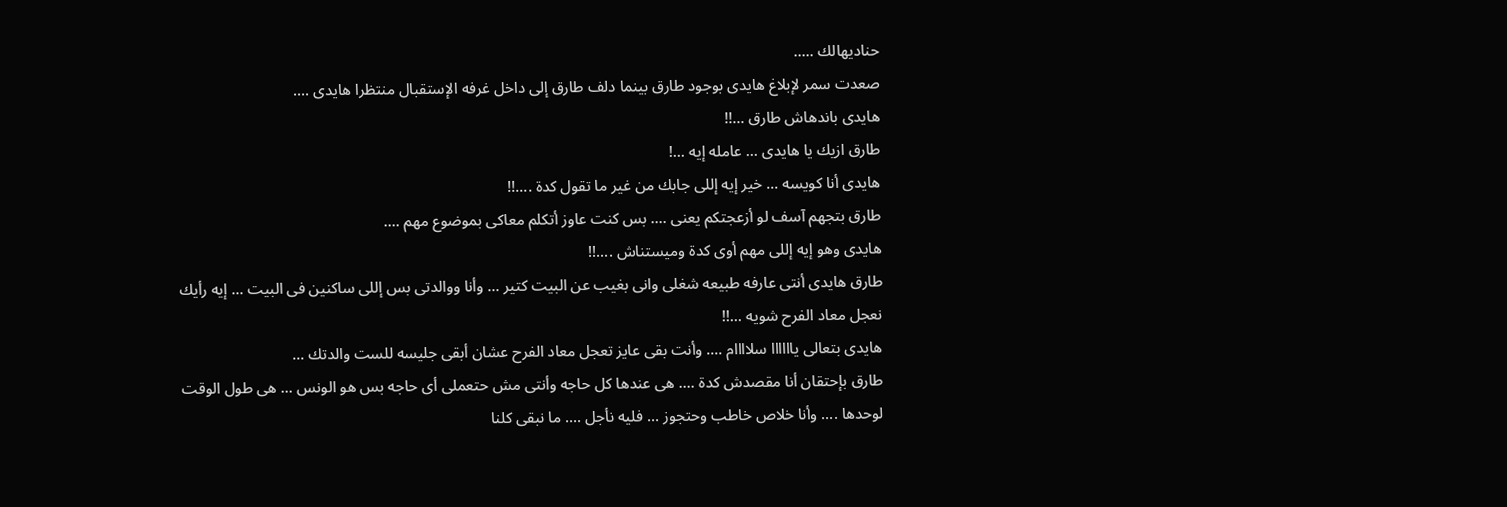حناديهالك .....
صعدت سمر لإبلاغ هايدى بوجود طارق بينما دلف طارق إلى داخل غرفه الإستقبال منتظرا هايدى ....
هايدى باندهاش طارق ...!!
طارق ازيك يا هايدى ... عامله إيه ...!
هايدى أنا كويسه ... خير إيه إللى جابك من غير ما تقول كدة ....!!
طارق بتجهم آسف لو أزعجتكم يعنى .... بس كنت عاوز أتكلم معاكى بموضوع مهم ....
هايدى وهو إيه إللى مهم أوى كدة وميستناش ....!!
طارق هايدى أنتى عارفه طبيعه شغلى وانى بغيب عن البيت كتير ... وأنا ووالدتى بس إللى ساكنين فى البيت ... إيه رأيك نعجل معاد الفرح شويه ...!!
هايدى بتعالى ياااااا سلاااام .... وأنت بقى عايز تعجل معاد الفرح عشان أبقى جليسه للست والدتك ...
طارق بإحتقان أنا مقصدش كدة .... هى عندها كل حاجه وأنتى مش حتعملى أى حاجه بس هو الونس ... هى طول الوقت لوحدها .... وأنا خلاص خاطب وحتجوز ... فليه نأجل .... ما نبقى كلنا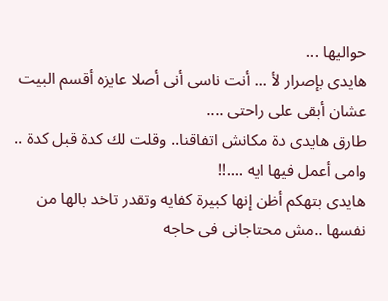حواليها ...
هايدى بإصرار لأ ... أنت ناسى أنى أصلا عايزه أقسم البيت عشان أبقى على راحتى ....
طارق هايدى دة مكانش اتفاقنا.. وقلت لك كدة قبل كدة .. وامى أعمل فيها ايه ....!!
هايدى بتهكم أظن إنها كبيرة كفايه وتقدر تاخد بالها من نفسها ..مش محتاجانى فى حاجه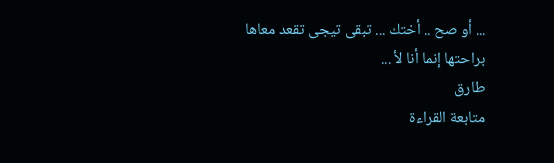... أو صح .. أختك ... تبقى تيجى تقعد معاها براحتها إنما أنا لأ ...
طارق
متابعة القراءة